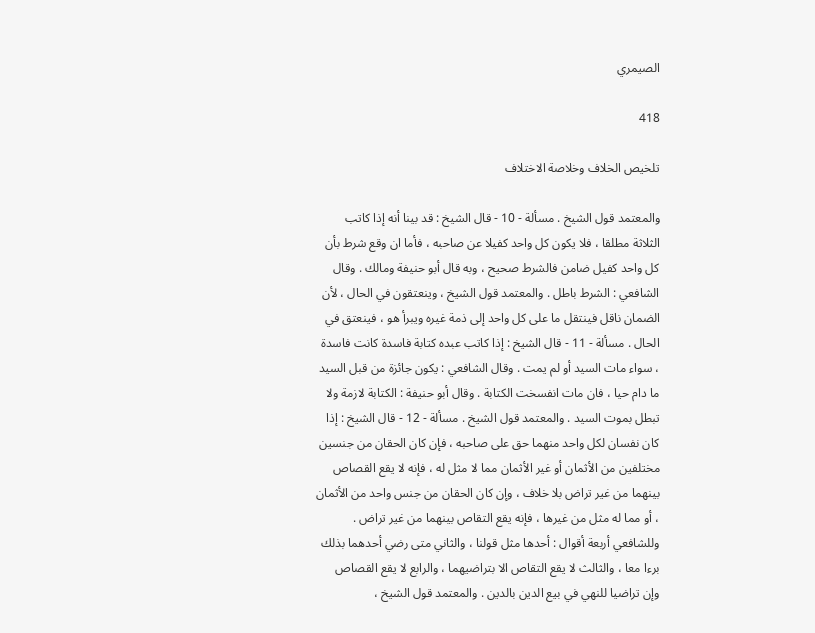الصيمري

418

تلخيص الخلاف وخلاصة الاختلاف

والمعتمد قول الشيخ . مسألة - 10 - قال الشيخ : قد بينا أنه إذا كاتب الثلاثة مطلقا ، فلا يكون كل واحد كفيلا عن صاحبه ، فأما ان وقع شرط بأن كل واحد كفيل ضامن فالشرط صحيح ، وبه قال أبو حنيفة ومالك . وقال الشافعي : الشرط باطل . والمعتمد قول الشيخ ، وينعتقون في الحال ، لأن الضمان ناقل فينتقل ما على كل واحد إلى ذمة غيره ويبرأ هو ، فينعتق في الحال . مسألة - 11 - قال الشيخ : إذا كاتب عبده كتابة فاسدة كانت فاسدة ، سواء مات السيد أو لم يمت . وقال الشافعي : يكون جائزة من قبل السيد ما دام حيا ، فان مات انفسخت الكتابة . وقال أبو حنيفة : الكتابة لازمة ولا تبطل بموت السيد . والمعتمد قول الشيخ . مسألة - 12 - قال الشيخ : إذا كان نفسان لكل واحد منهما حق على صاحبه ، فإن كان الحقان من جنسين مختلفين من الأثمان أو غير الأثمان مما لا مثل له ، فإنه لا يقع القصاص بينهما من غير تراض بلا خلاف ، وإن كان الحقان من جنس واحد من الأثمان ، أو مما له مثل من غيرها ، فإنه يقع التقاص بينهما من غير تراض . وللشافعي أربعة أقوال : أحدها مثل قولنا ، والثاني متى رضي أحدهما بذلك برءا معا ، والثالث لا يقع التقاص الا بتراضيهما ، والرابع لا يقع القصاص وإن تراضيا للنهي في بيع الدين بالدين . والمعتمد قول الشيخ ،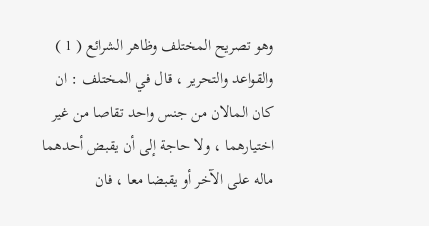وهو تصريح المختلف وظاهر الشرائع ( 1 ) والقواعد والتحرير ، قال في المختلف : ان كان المالان من جنس واحد تقاصا من غير اختيارهما ، ولا حاجة إلى أن يقبض أحدهما ماله على الآخر أو يقبضا معا ، فان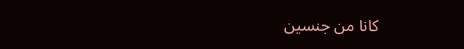كانا من جنسين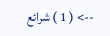--> ( 1 ) شرائع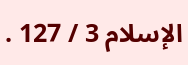الإسلام 3 / 127 .